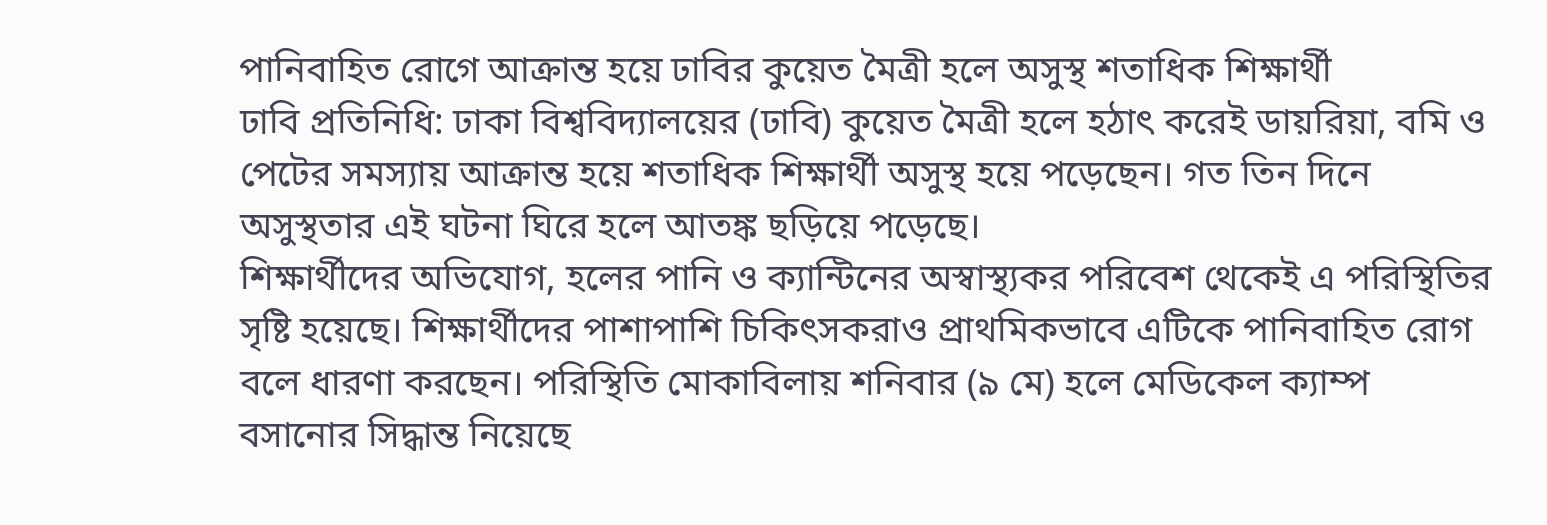পানিবাহিত রোগে আক্রান্ত হয়ে ঢাবির কুয়েত মৈত্রী হলে অসুস্থ শতাধিক শিক্ষার্থী
ঢাবি প্রতিনিধি: ঢাকা বিশ্ববিদ্যালয়ের (ঢাবি) কুয়েত মৈত্রী হলে হঠাৎ করেই ডায়রিয়া, বমি ও পেটের সমস্যায় আক্রান্ত হয়ে শতাধিক শিক্ষার্থী অসুস্থ হয়ে পড়েছেন। গত তিন দিনে অসুস্থতার এই ঘটনা ঘিরে হলে আতঙ্ক ছড়িয়ে পড়েছে।
শিক্ষার্থীদের অভিযোগ, হলের পানি ও ক্যান্টিনের অস্বাস্থ্যকর পরিবেশ থেকেই এ পরিস্থিতির সৃষ্টি হয়েছে। শিক্ষার্থীদের পাশাপাশি চিকিৎসকরাও প্রাথমিকভাবে এটিকে পানিবাহিত রোগ বলে ধারণা করছেন। পরিস্থিতি মোকাবিলায় শনিবার (৯ মে) হলে মেডিকেল ক্যাম্প বসানোর সিদ্ধান্ত নিয়েছে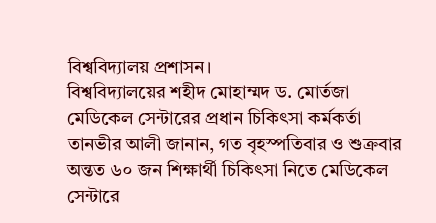বিশ্ববিদ্যালয় প্রশাসন।
বিশ্ববিদ্যালয়ের শহীদ মোহাম্মদ ড. মোর্তজা মেডিকেল সেন্টারের প্রধান চিকিৎসা কর্মকর্তা তানভীর আলী জানান, গত বৃহস্পতিবার ও শুক্রবার অন্তত ৬০ জন শিক্ষার্থী চিকিৎসা নিতে মেডিকেল সেন্টারে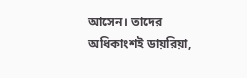আসেন। তাদের অধিকাংশই ডায়রিয়া,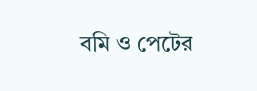বমি ও পেটের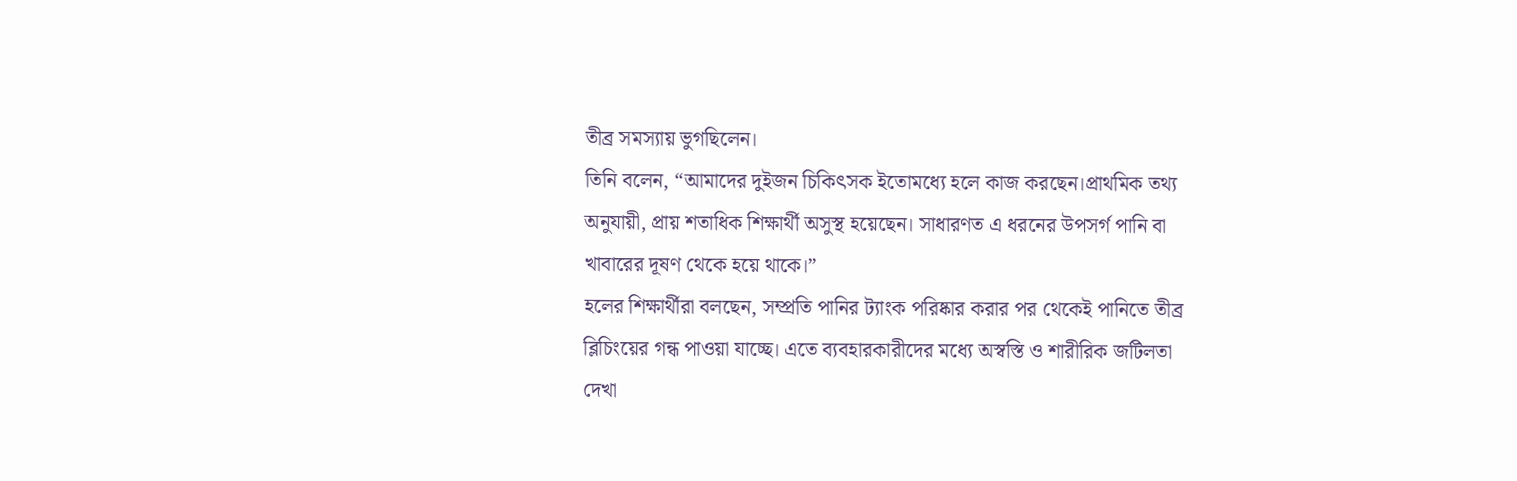তীব্র সমস্যায় ভুগছিলেন।
তিনি বলেন, “আমাদের দুইজন চিকিৎসক ইতোমধ্যে হলে কাজ করছেন।প্রাথমিক তথ্য অনুযায়ী, প্রায় শতাধিক শিক্ষার্থী অসুস্থ হয়েছেন। সাধারণত এ ধরনের উপসর্গ পানি বা খাবারের দূষণ থেকে হয়ে থাকে।”
হলের শিক্ষার্থীরা বলছেন, সম্প্রতি পানির ট্যাংক পরিষ্কার করার পর থেকেই পানিতে তীব্র ব্লিচিংয়ের গন্ধ পাওয়া যাচ্ছে। এতে ব্যবহারকারীদের মধ্যে অস্বস্তি ও শারীরিক জটিলতা দেখা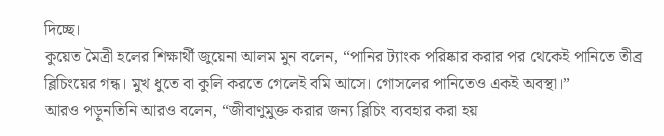দিচ্ছে।
কুয়েত মৈত্রী হলের শিক্ষার্থী জুয়েনা আলম মুন বলেন, “পানির ট্যাংক পরিষ্কার করার পর থেকেই পানিতে তীব্র ব্লিচিংয়ের গন্ধ। মুখ ধুতে বা কুলি করতে গেলেই বমি আসে। গোসলের পানিতেও একই অবস্থা।”
আরও পড়ুনতিনি আরও বলেন, “জীবাণুমুক্ত করার জন্য ব্লিচিং ব্যবহার করা হয়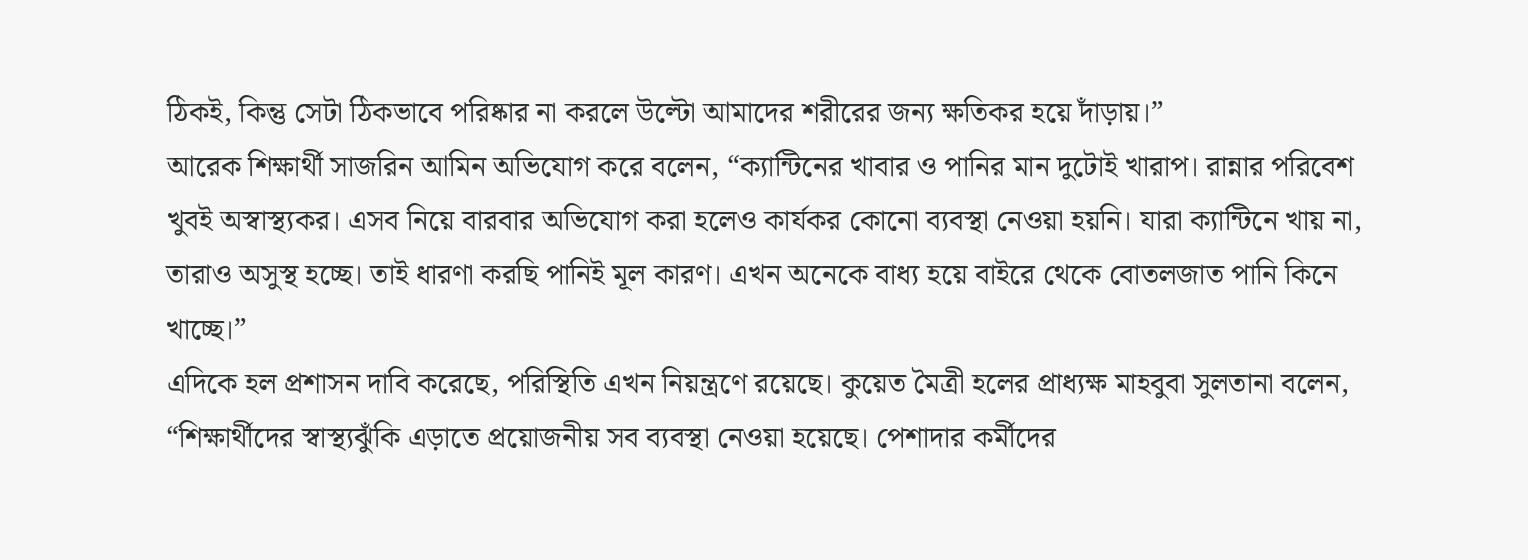ঠিকই, কিন্তু সেটা ঠিকভাবে পরিষ্কার না করলে উল্টো আমাদের শরীরের জন্য ক্ষতিকর হয়ে দাঁড়ায়।”
আরেক শিক্ষার্থী সাজরিন আমিন অভিযোগ করে বলেন, “ক্যান্টিনের খাবার ও পানির মান দুটোই খারাপ। রান্নার পরিবেশ খুবই অস্বাস্থ্যকর। এসব নিয়ে বারবার অভিযোগ করা হলেও কার্যকর কোনো ব্যবস্থা নেওয়া হয়নি। যারা ক্যান্টিনে খায় না, তারাও অসুস্থ হচ্ছে। তাই ধারণা করছি পানিই মূল কারণ। এখন অনেকে বাধ্য হয়ে বাইরে থেকে বোতলজাত পানি কিনে খাচ্ছে।”
এদিকে হল প্রশাসন দাবি করেছে, পরিস্থিতি এখন নিয়ন্ত্রণে রয়েছে। কুয়েত মৈত্রী হলের প্রাধ্যক্ষ মাহবুবা সুলতানা বলেন, “শিক্ষার্থীদের স্বাস্থ্যঝুঁকি এড়াতে প্রয়োজনীয় সব ব্যবস্থা নেওয়া হয়েছে। পেশাদার কর্মীদের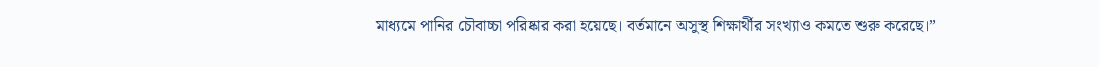মাধ্যমে পানির চৌবাচ্চা পরিষ্কার করা হয়েছে। বর্তমানে অসুস্থ শিক্ষার্থীর সংখ্যাও কমতে শুরু করেছে।”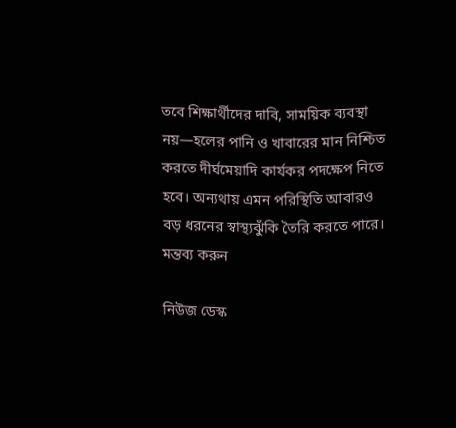তবে শিক্ষার্থীদের দাবি, সাময়িক ব্যবস্থা নয়—হলের পানি ও খাবারের মান নিশ্চিত করতে দীর্ঘমেয়াদি কার্যকর পদক্ষেপ নিতে হবে। অন্যথায় এমন পরিস্থিতি আবারও বড় ধরনের স্বাস্থ্যঝুঁকি তৈরি করতে পারে।
মন্তব্য করুন

নিউজ ডেস্ক